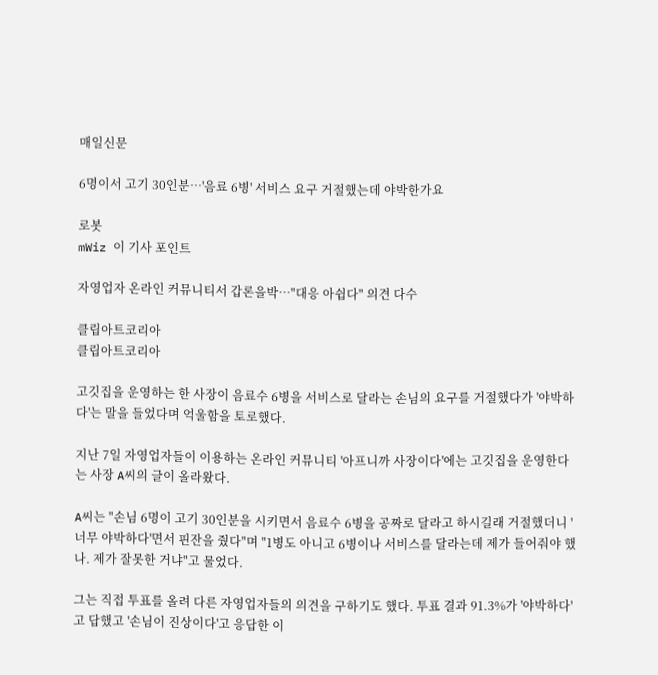매일신문

6명이서 고기 30인분…'음료 6병' 서비스 요구 거절했는데 야박한가요

로봇
mWiz 이 기사 포인트

자영업자 온라인 커뮤니티서 갑론을박…"대응 아쉽다" 의견 다수

클립아트코리아
클립아트코리아

고깃집을 운영하는 한 사장이 음료수 6병을 서비스로 달라는 손님의 요구를 거절했다가 '야박하다'는 말을 들었다며 억울함을 토로했다.

지난 7일 자영업자들이 이용하는 온라인 커뮤니티 '아프니까 사장이다'에는 고깃집을 운영한다는 사장 A씨의 글이 올라왔다.

A씨는 "손님 6명이 고기 30인분을 시키면서 음료수 6병을 공짜로 달라고 하시길래 거절했더니 '너무 야박하다'면서 핀잔을 줬다"며 "1병도 아니고 6병이나 서비스를 달라는데 제가 들어줘야 했나. 제가 잘못한 거냐"고 물었다.

그는 직접 투표를 올려 다른 자영업자들의 의견을 구하기도 했다. 투표 결과 91.3%가 '야박하다'고 답했고 '손님이 진상이다'고 응답한 이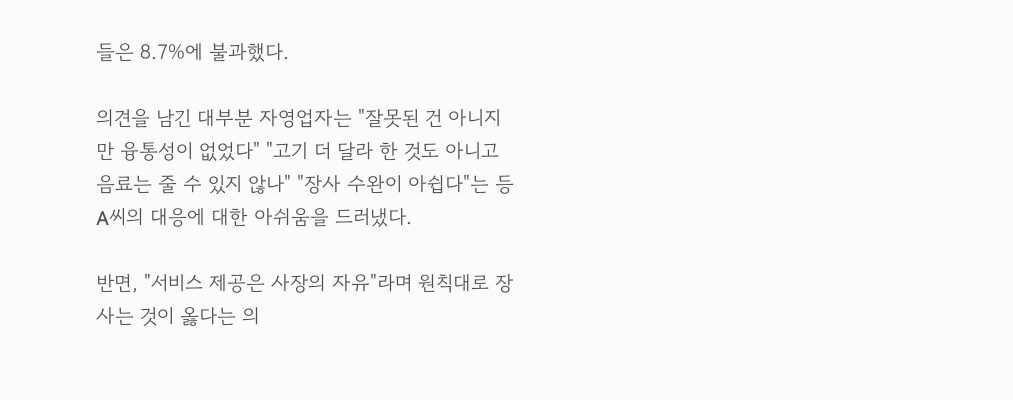들은 8.7%에 불과했다.

의견을 남긴 대부분 자영업자는 "잘못된 건 아니지만 융통성이 없었다" "고기 더 달라 한 것도 아니고 음료는 줄 수 있지 않나" "장사 수완이 아쉽다"는 등 A씨의 대응에 대한 아쉬움을 드러냈다.

반면, "서비스 제공은 사장의 자유"라며 원칙대로 장사는 것이 옳다는 의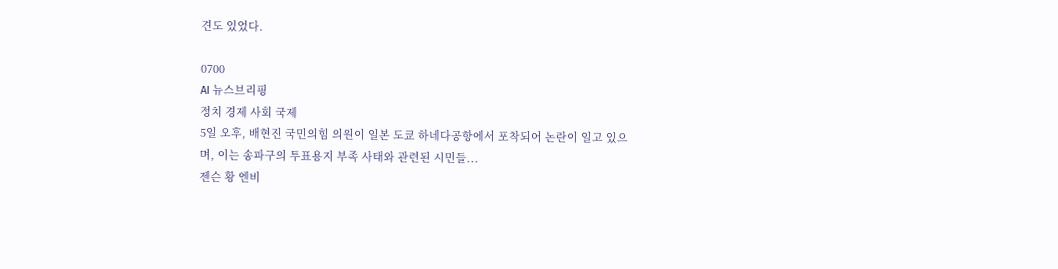견도 있었다.

0700
AI 뉴스브리핑
정치 경제 사회 국제
5일 오후, 배현진 국민의힘 의원이 일본 도쿄 하네다공항에서 포착되어 논란이 일고 있으며, 이는 송파구의 투표용지 부족 사태와 관련된 시민들...
젠슨 황 엔비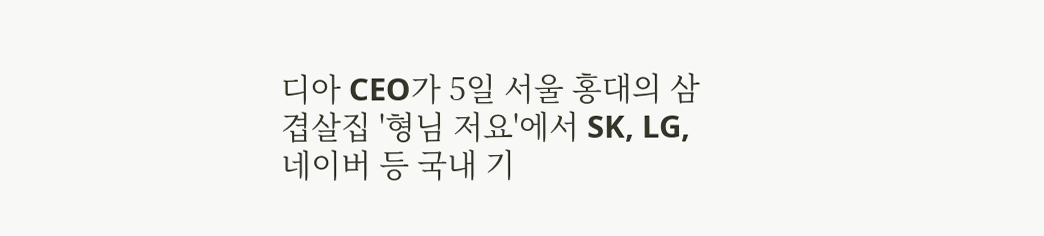디아 CEO가 5일 서울 홍대의 삼겹살집 '형님 저요'에서 SK, LG, 네이버 등 국내 기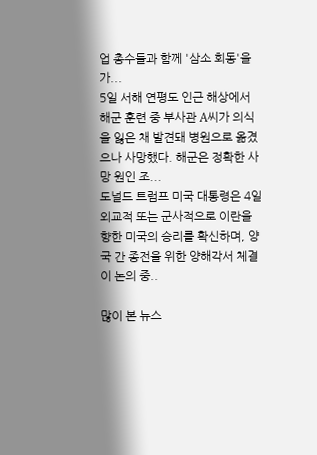업 총수들과 함께 '삼소 회동'을 가...
5일 서해 연평도 인근 해상에서 해군 훈련 중 부사관 A씨가 의식을 잃은 채 발견돼 병원으로 옮겼으나 사망했다. 해군은 정확한 사망 원인 조...
도널드 트럼프 미국 대통령은 4일 외교적 또는 군사적으로 이란을 향한 미국의 승리를 확신하며, 양국 간 종전을 위한 양해각서 체결이 논의 중..

많이 본 뉴스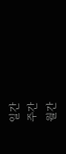일간
주간
월간